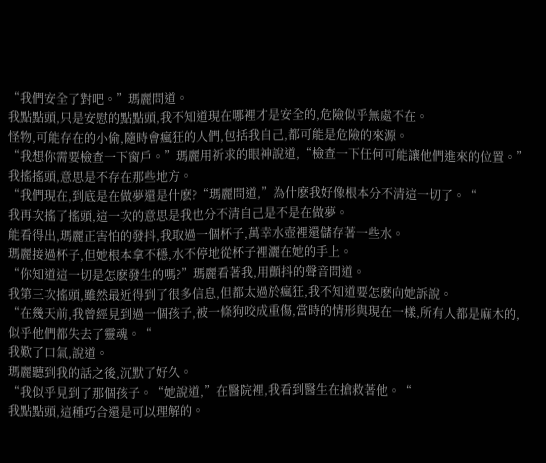“我們安全了對吧。”瑪麗問道。
我點點頭,只是安慰的點點頭,我不知道現在哪裡才是安全的,危險似乎無處不在。
怪物,可能存在的小偷,隨時會瘋狂的人們,包括我自己,都可能是危險的來源。
“我想你需要檢查一下窗戶。”瑪麗用祈求的眼神說道,“檢查一下任何可能讓他們進來的位置。”
我搖搖頭,意思是不存在那些地方。
“我們現在,到底是在做夢還是什麽?“瑪麗問道,”為什麽我好像根本分不清這一切了。“
我再次搖了搖頭,這一次的意思是我也分不清自己是不是在做夢。
能看得出,瑪麗正害怕的發抖,我取過一個杯子,萬幸水壺裡還儲存著一些水。
瑪麗接過杯子,但她根本拿不穩,水不停地從杯子裡灑在她的手上。
“你知道這一切是怎麽發生的嗎?”瑪麗看著我,用顫抖的聲音問道。
我第三次搖頭,雖然最近得到了很多信息,但都太過於瘋狂,我不知道要怎麽向她訴說。
“在幾天前,我曾經見到過一個孩子,被一條狗咬成重傷,當時的情形與現在一樣,所有人都是麻木的,似乎他們都失去了靈魂。“
我歎了口氣,說道。
瑪麗聽到我的話之後,沉默了好久。
“我似乎見到了那個孩子。“她說道,”在醫院裡,我看到醫生在搶救著他。“
我點點頭,這種巧合還是可以理解的。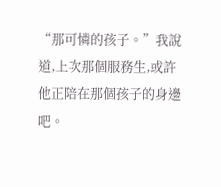“那可憐的孩子。”我說道,上次那個服務生,或許他正陪在那個孩子的身邊吧。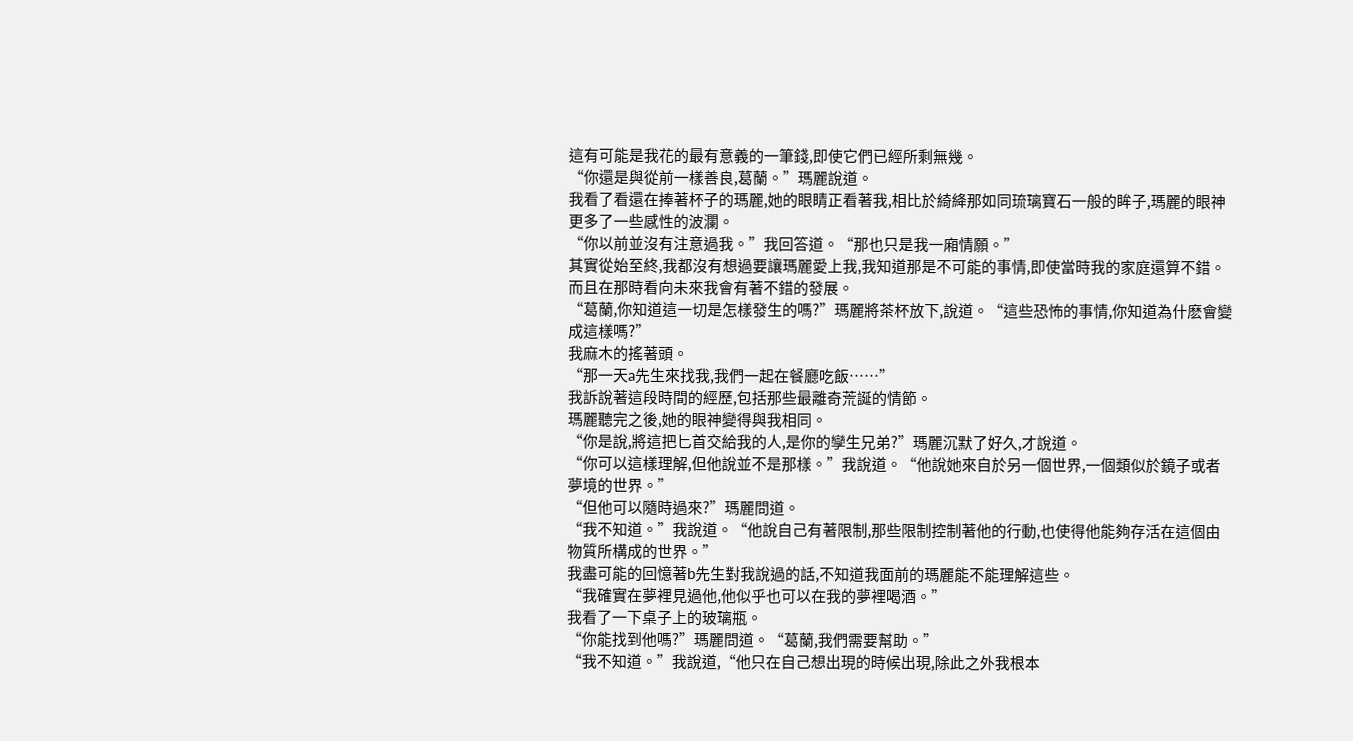這有可能是我花的最有意義的一筆錢,即使它們已經所剩無幾。
“你還是與從前一樣善良,葛蘭。”瑪麗說道。
我看了看還在捧著杯子的瑪麗,她的眼睛正看著我,相比於綺絳那如同琉璃寶石一般的眸子,瑪麗的眼神更多了一些感性的波瀾。
“你以前並沒有注意過我。”我回答道。“那也只是我一廂情願。”
其實從始至終,我都沒有想過要讓瑪麗愛上我,我知道那是不可能的事情,即使當時我的家庭還算不錯。
而且在那時看向未來我會有著不錯的發展。
“葛蘭,你知道這一切是怎樣發生的嗎?”瑪麗將茶杯放下,說道。“這些恐怖的事情,你知道為什麽會變成這樣嗎?”
我麻木的搖著頭。
“那一天a先生來找我,我們一起在餐廳吃飯……”
我訴說著這段時間的經歷,包括那些最離奇荒誕的情節。
瑪麗聽完之後,她的眼神變得與我相同。
“你是說,將這把匕首交給我的人,是你的孿生兄弟?”瑪麗沉默了好久,才說道。
“你可以這樣理解,但他說並不是那樣。”我說道。“他說她來自於另一個世界,一個類似於鏡子或者夢境的世界。”
“但他可以隨時過來?”瑪麗問道。
“我不知道。”我說道。“他說自己有著限制,那些限制控制著他的行動,也使得他能夠存活在這個由物質所構成的世界。”
我盡可能的回憶著b先生對我說過的話,不知道我面前的瑪麗能不能理解這些。
“我確實在夢裡見過他,他似乎也可以在我的夢裡喝酒。”
我看了一下桌子上的玻璃瓶。
“你能找到他嗎?”瑪麗問道。“葛蘭,我們需要幫助。”
“我不知道。”我說道,“他只在自己想出現的時候出現,除此之外我根本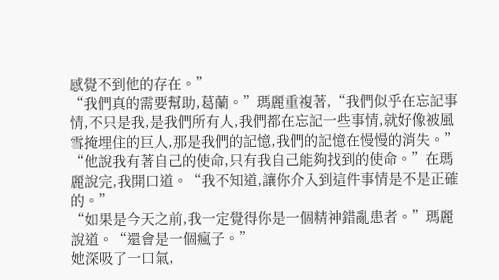感覺不到他的存在。”
“我們真的需要幫助,葛蘭。”瑪麗重複著,“我們似乎在忘記事情,不只是我,是我們所有人,我們都在忘記一些事情,就好像被風雪掩埋住的巨人,那是我們的記憶,我們的記憶在慢慢的消失。”
“他說我有著自己的使命,只有我自己能夠找到的使命。”在瑪麗說完,我開口道。“我不知道,讓你介入到這件事情是不是正確的。”
“如果是今天之前,我一定覺得你是一個精神錯亂患者。”瑪麗說道。“還會是一個瘋子。”
她深吸了一口氣,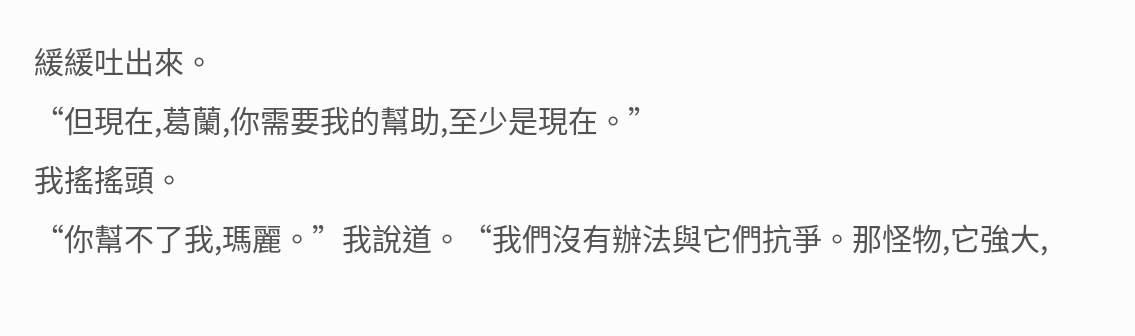緩緩吐出來。
“但現在,葛蘭,你需要我的幫助,至少是現在。”
我搖搖頭。
“你幫不了我,瑪麗。”我說道。“我們沒有辦法與它們抗爭。那怪物,它強大,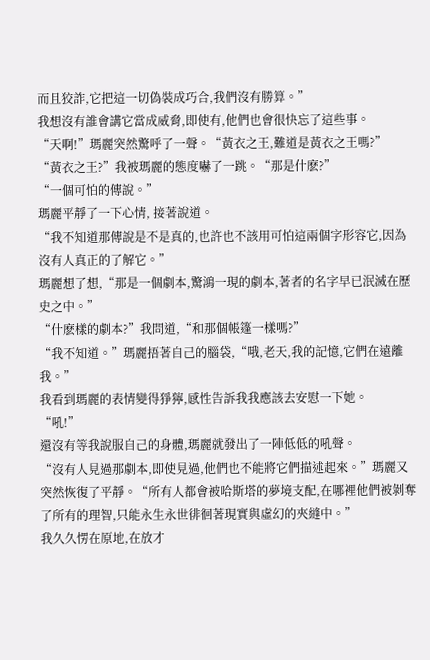而且狡詐,它把這一切偽裝成巧合,我們沒有勝算。”
我想沒有誰會講它當成威脅,即使有,他們也會很快忘了這些事。
“天啊!”瑪麗突然驚呼了一聲。“黃衣之王,難道是黃衣之王嗎?”
“黃衣之王?”我被瑪麗的態度嚇了一跳。“那是什麽?”
“一個可怕的傳說。”
瑪麗平靜了一下心情, 接著說道。
“我不知道那傳說是不是真的,也許也不該用可怕這兩個字形容它,因為沒有人真正的了解它。”
瑪麗想了想,“那是一個劇本,驚鴻一現的劇本,著者的名字早已泯滅在歷史之中。”
“什麽樣的劇本?”我問道,“和那個帳篷一樣嗎?”
“我不知道。”瑪麗捂著自己的腦袋,“哦,老天,我的記憶,它們在遠離我。”
我看到瑪麗的表情變得猙獰,感性告訴我我應該去安慰一下她。
“吼!”
還沒有等我說服自己的身體,瑪麗就發出了一陣低低的吼聲。
“沒有人見過那劇本,即使見過,他們也不能將它們描述起來。”瑪麗又突然恢復了平靜。“所有人都會被哈斯塔的夢境支配,在哪裡他們被剝奪了所有的理智,只能永生永世徘徊著現實與虛幻的夾縫中。”
我久久愣在原地,在放才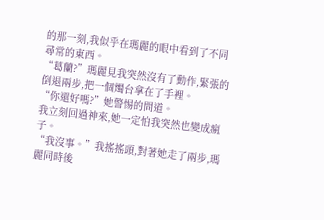的那一刻,我似乎在瑪麗的眼中看到了不同尋常的東西。
“葛蘭?”瑪麗見我突然沒有了動作,緊張的倒退兩步,把一個燭台拿在了手裡。
“你還好嗎?”她警惕的問道。
我立刻回過神來,她一定怕我突然也變成瘋子。
“我沒事。”我搖搖頭,對著她走了兩步,瑪麗同時後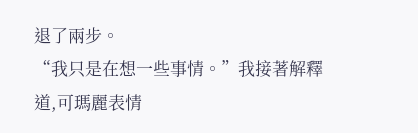退了兩步。
“我只是在想一些事情。”我接著解釋道,可瑪麗表情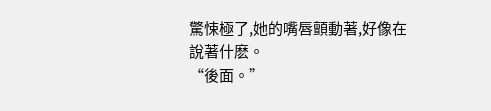驚悚極了,她的嘴唇顫動著,好像在說著什麽。
“後面。”